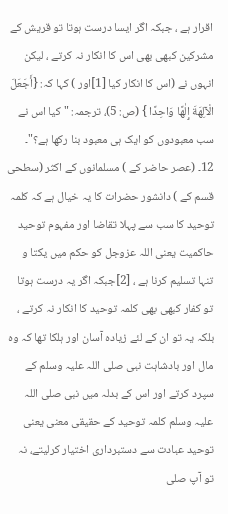اقرار ہے ، جبکہ اگر ایسا درست ہوتا تو قریش کے مشرکین کبھی بھی اس کا انکار نہ کرتے ، لیکن انہوں نے (اس کا انکار کیا [1]اور ) کہا کہ: {أَجَعَلَ الْآلِهَةَ إِلٰهًا وَاحِدًا } (ص: 5)، ترجمہ: "کیا اس نے سب معبودوں کو ایک ہی معبود بنا رکھا ہے؟"۔ 12۔ (عصر حاضر کے ) مسلمانوں کے اکثر (سطحی قسم کے ) دانشور حضرات کا یہ خیال ہے کہ کلمہ توحید کا سب سے پہلا تقاضا اور مفہوم توحید حاکمیت یعنی اللہ عزوجل کو حکم میں یکتا و تنہا تسلیم کرنا ہے ، [2]جبکہ اگر یہ درست ہوتا تو کفار کبھی بھی کلمہ توحید کا انکار نہ کرتے ، بلکہ یہ تو ان کے لئے زیادہ آسان اور ہلکا تھا کہ وہ مال اور بادشاہت نبی صلی اللہ علیہ وسلم کے سپرد کرتے اور اس کے بدلہ میں نبی صلی اللہ علیہ وسلم کلمہ توحید کے حقیقی معنی یعنی توحید عبادت سے دستبرداری اختیار کرلیتے، نہ تو آپ صلی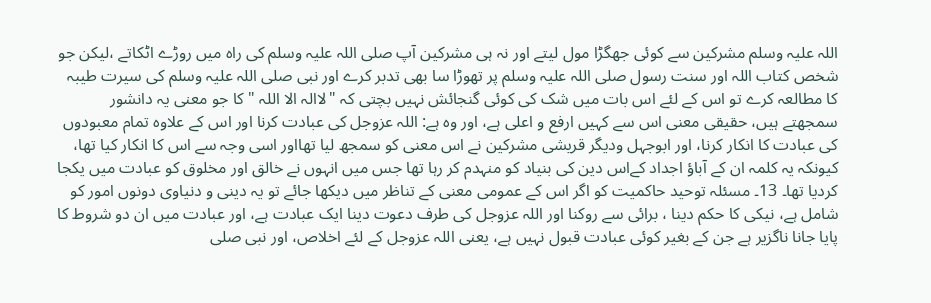اللہ علیہ وسلم مشرکین سے کوئی جھگڑا مول لیتے اور نہ ہی مشرکین آپ صلی اللہ علیہ وسلم کی راہ میں روڑے اٹکاتے ،لیکن جو شخص کتاب اللہ اور سنت رسول صلی اللہ علیہ وسلم پر تھوڑا سا بھی تدبر کرے اور نبی صلی اللہ علیہ وسلم کی سیرت طیبہ کا مطالعہ کرے تو اس کے لئے اس بات میں شک کی کوئی گنجائش نہیں بچتی کہ "لاالہ الا اللہ " کا جو معنی یہ دانشور سمجھتے ہیں، حقیقی معنی اس سے کہیں ارفع و اعلی ہے، اور وہ ہے: اللہ عزوجل کی عبادت کرنا اور اس کے علاوہ تمام معبودوں کی عبادت کا انکار کرنا، اور ابوجہل ودیگر قریشی مشرکین نے اس معنی کو سمجھ لیا تھااور اسی وجہ سے اس کا انکار کیا تھا، کیونکہ یہ کلمہ ان کے آباؤ اجداد کےاس دین کی بنیاد کو منہدم کر رہا تھا جس میں انہوں نے خالق اور مخلوق کو عبادت میں یکجا کردیا تھا۔ 13۔ مسئلہ توحید حاکمیت کو اگر اس کے عمومی معنی کے تناظر میں دیکھا جائے تو یہ دینی و دنیاوی دونوں امور کو شامل ہے، نیکی کا حکم دینا ، برائی سے روکنا اور اللہ عزوجل کی طرف دعوت دینا ایک عبادت ہے، اور عبادت میں ان دو شروط کا پایا جانا ناگزیر ہے جن کے بغیر کوئی عبادت قبول نہیں ہے، یعنی اللہ عزوجل کے لئے اخلاص، اور نبی صلی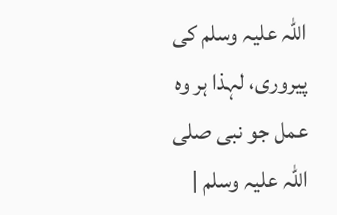اللہ علیہ وسلم کی پیروری، لہذا ہر وہ عمل جو نبی صلی اللہ علیہ وسلم |